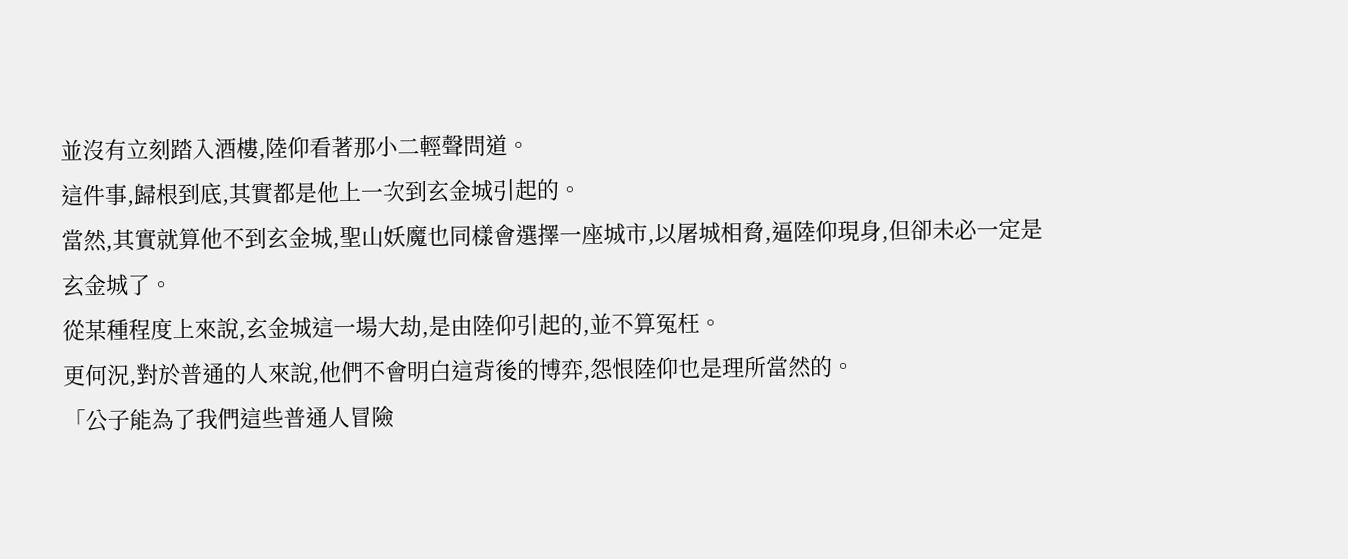並沒有立刻踏入酒樓,陸仰看著那小二輕聲問道。
這件事,歸根到底,其實都是他上一次到玄金城引起的。
當然,其實就算他不到玄金城,聖山妖魔也同樣會選擇一座城市,以屠城相脅,逼陸仰現身,但卻未必一定是玄金城了。
從某種程度上來說,玄金城這一場大劫,是由陸仰引起的,並不算冤枉。
更何況,對於普通的人來說,他們不會明白這背後的博弈,怨恨陸仰也是理所當然的。
「公子能為了我們這些普通人冒險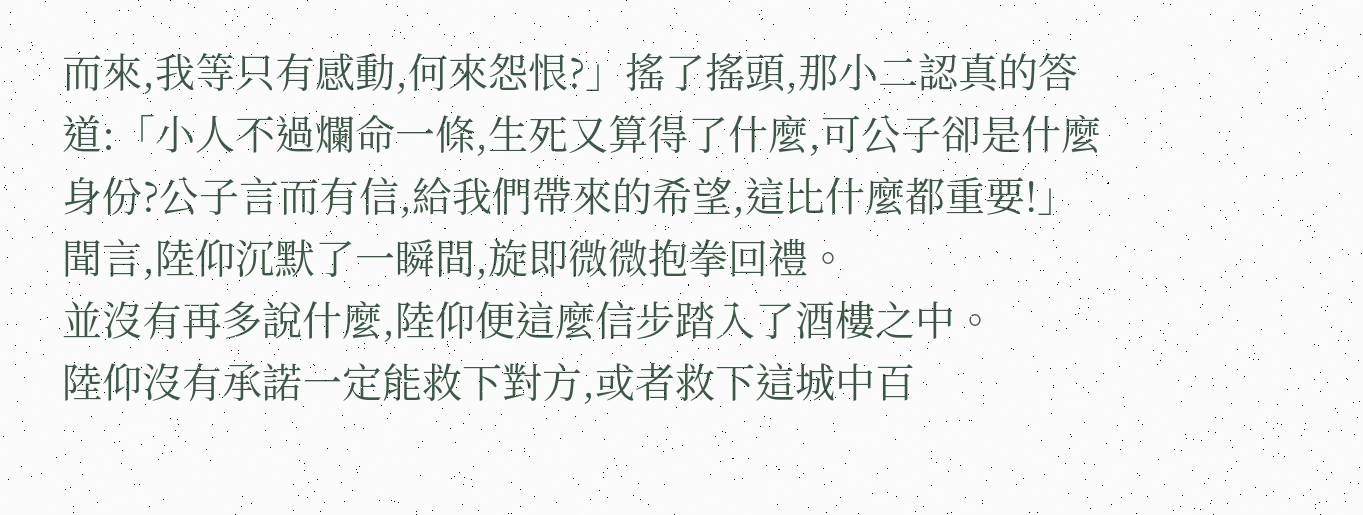而來,我等只有感動,何來怨恨?」搖了搖頭,那小二認真的答道:「小人不過爛命一條,生死又算得了什麼,可公子卻是什麼身份?公子言而有信,給我們帶來的希望,這比什麼都重要!」
聞言,陸仰沉默了一瞬間,旋即微微抱拳回禮。
並沒有再多說什麼,陸仰便這麼信步踏入了酒樓之中。
陸仰沒有承諾一定能救下對方,或者救下這城中百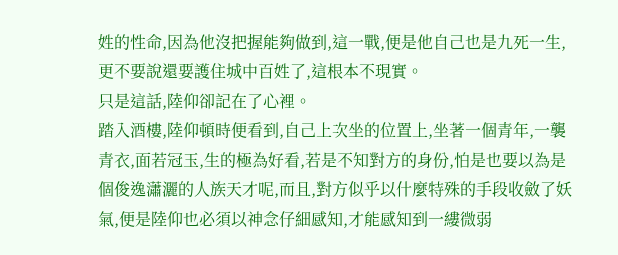姓的性命,因為他沒把握能夠做到,這一戰,便是他自己也是九死一生,更不要說還要護住城中百姓了,這根本不現實。
只是這話,陸仰卻記在了心裡。
踏入酒樓,陸仰頓時便看到,自己上次坐的位置上,坐著一個青年,一襲青衣,面若冠玉,生的極為好看,若是不知對方的身份,怕是也要以為是個俊逸瀟灑的人族天才呢,而且,對方似乎以什麼特殊的手段收斂了妖氣,便是陸仰也必須以神念仔細感知,才能感知到一縷微弱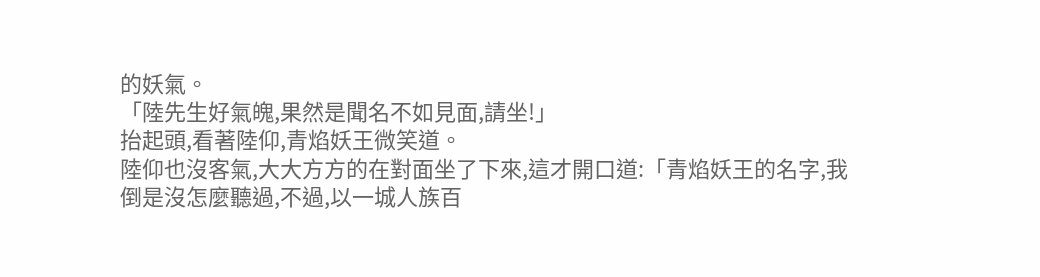的妖氣。
「陸先生好氣魄,果然是聞名不如見面,請坐!」
抬起頭,看著陸仰,青焰妖王微笑道。
陸仰也沒客氣,大大方方的在對面坐了下來,這才開口道:「青焰妖王的名字,我倒是沒怎麼聽過,不過,以一城人族百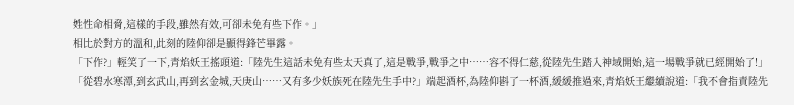姓性命相脅,這樣的手段,雖然有效,可卻未免有些下作。」
相比於對方的溫和,此刻的陸仰卻是顯得鋒芒畢露。
「下作?」輕笑了一下,青焰妖王搖頭道:「陸先生這話未免有些太天真了,這是戰爭,戰爭之中……容不得仁慈,從陸先生踏入神域開始,這一場戰爭就已經開始了!」
「從碧水寒潭,到玄武山,再到玄金城,天庚山……又有多少妖族死在陸先生手中?」端起酒杯,為陸仰斟了一杯酒,緩緩推過來,青焰妖王繼續說道:「我不會指責陸先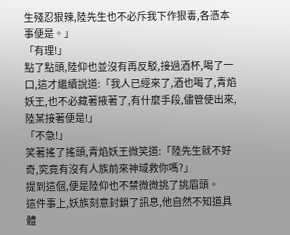生殘忍狠辣,陸先生也不必斥我下作狠毒,各憑本事便是。」
「有理!」
點了點頭,陸仰也並沒有再反駁,接過酒杯,喝了一口,這才繼續說道:「我人已經來了,酒也喝了,青焰妖王,也不必藏著掖著了,有什麼手段,儘管使出來,陸某接著便是!」
「不急!」
笑著搖了搖頭,青焰妖王微笑道:「陸先生就不好奇,究竟有沒有人族前來神域救你嗎?」
提到這個,便是陸仰也不禁微微挑了挑眉頭。
這件事上,妖族刻意封鎖了訊息,他自然不知道具體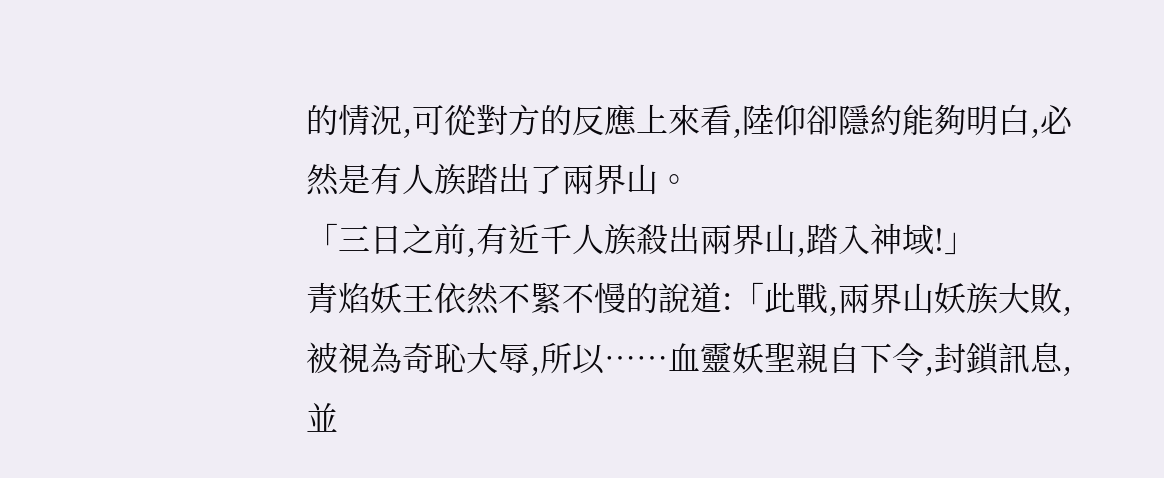的情況,可從對方的反應上來看,陸仰卻隱約能夠明白,必然是有人族踏出了兩界山。
「三日之前,有近千人族殺出兩界山,踏入神域!」
青焰妖王依然不緊不慢的說道:「此戰,兩界山妖族大敗,被視為奇恥大辱,所以……血靈妖聖親自下令,封鎖訊息,並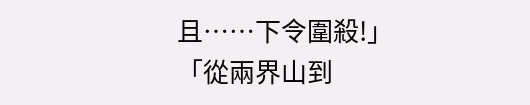且……下令圍殺!」
「從兩界山到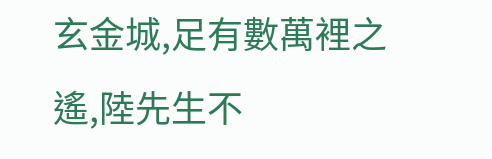玄金城,足有數萬裡之遙,陸先生不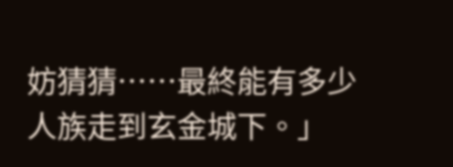妨猜猜……最終能有多少人族走到玄金城下。」